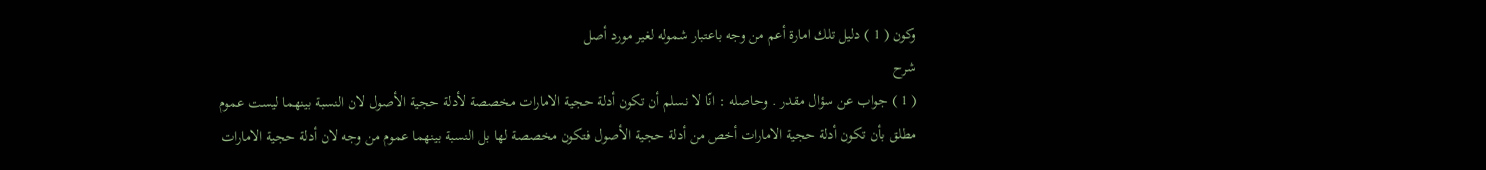وكون ( 1 ) دليل تلك امارة أعم من وجه باعتبار شموله لغير مورد أصل
شرح
( 1 ) جواب عن سؤال مقدر . وحاصله : انّا لا نسلم أن تكون أدلة حجية الامارات مخصصة لأدلة حجية الأصول لان النسبة بينهما ليست عموم مطلق بأن تكون أدلة حجية الامارات أخص من أدلة حجية الأصول فتكون مخصصة لها بل النسبة بينهما عموم من وجه لان أدلة حجية الامارات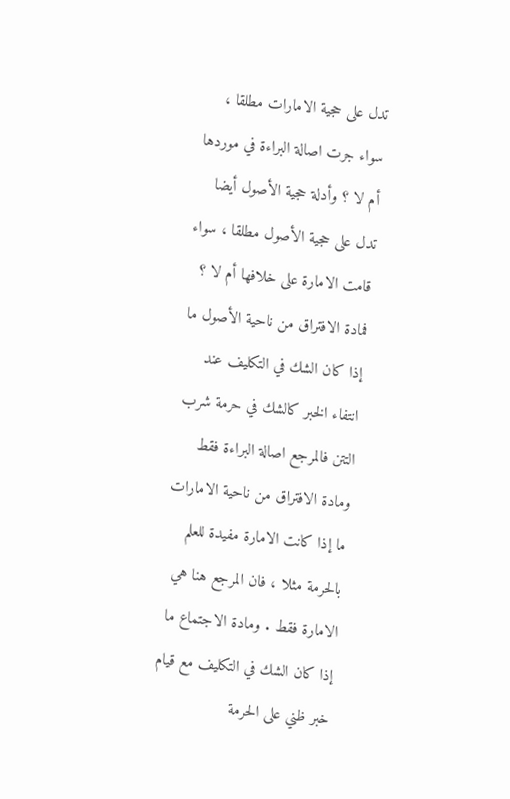تدل على حجية الامارات مطلقا ، سواء جرت اصالة البراءة في موردها أم لا ؟ وأدلة حجية الأصول أيضا تدل على حجية الأصول مطلقا ، سواء قامت الامارة على خلافها أم لا ؟ فمادة الافتراق من ناحية الأصول ما إذا كان الشك في التكليف عند انتفاء الخبر كالشك في حرمة شرب التتن فالمرجع اصالة البراءة فقط ومادة الافتراق من ناحية الامارات ما إذا كانت الامارة مفيدة للعلم بالحرمة مثلا ، فان المرجع هنا هي الامارة فقط . ومادة الاجتماع ما إذا كان الشك في التكليف مع قيام خبر ظني على الحرمة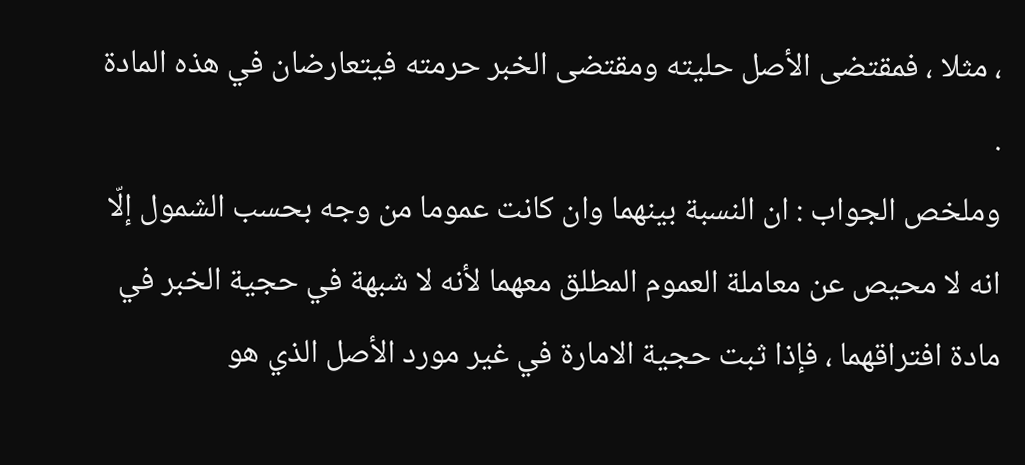، مثلا ، فمقتضى الأصل حليته ومقتضى الخبر حرمته فيتعارضان في هذه المادة .
وملخص الجواب : ان النسبة بينهما وان كانت عموما من وجه بحسب الشمول إلّا انه لا محيص عن معاملة العموم المطلق معهما لأنه لا شبهة في حجية الخبر في مادة افتراقهما ، فإذا ثبت حجية الامارة في غير مورد الأصل الذي هو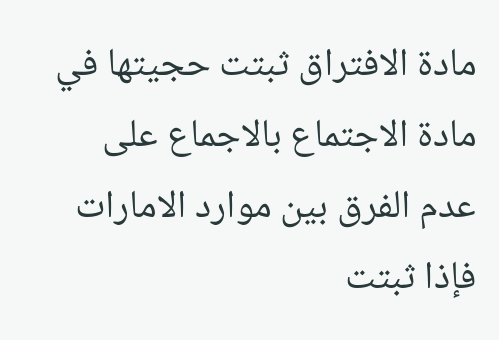مادة الافتراق ثبتت حجيتها في مادة الاجتماع بالاجماع على عدم الفرق بين موارد الامارات فإذا ثبتت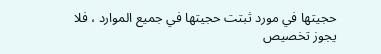حجيتها في مورد ثبتت حجيتها في جميع الموارد ، فلا يجوز تخصيص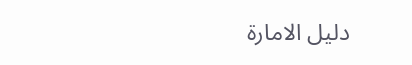دليل الامارة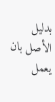بدليل الأصل بان يعمل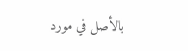بالأصل في مورد